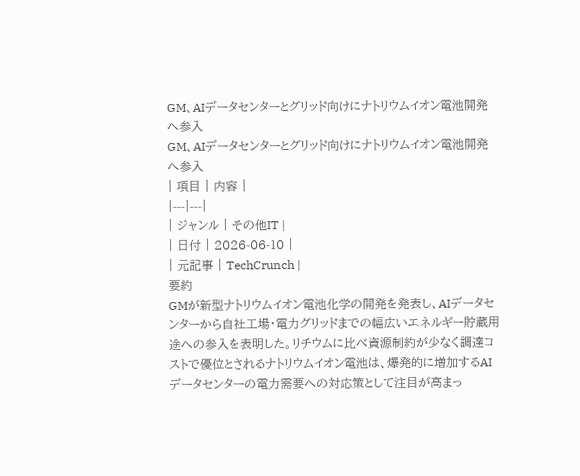GM、AIデータセンターとグリッド向けにナトリウムイオン電池開発へ参入
GM、AIデータセンターとグリッド向けにナトリウムイオン電池開発へ参入
| 項目 | 内容 |
|---|---|
| ジャンル | その他IT |
| 日付 | 2026-06-10 |
| 元記事 | TechCrunch |
要約
GMが新型ナトリウムイオン電池化学の開発を発表し、AIデータセンターから自社工場・電力グリッドまでの幅広いエネルギー貯蔵用途への参入を表明した。リチウムに比べ資源制約が少なく調達コストで優位とされるナトリウムイオン電池は、爆発的に増加するAIデータセンターの電力需要への対応策として注目が高まっ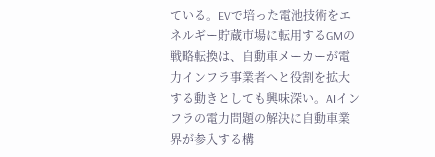ている。EVで培った電池技術をエネルギー貯蔵市場に転用するGMの戦略転換は、自動車メーカーが電力インフラ事業者へと役割を拡大する動きとしても興味深い。AIインフラの電力問題の解決に自動車業界が参入する構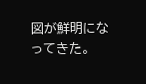図が鮮明になってきた。